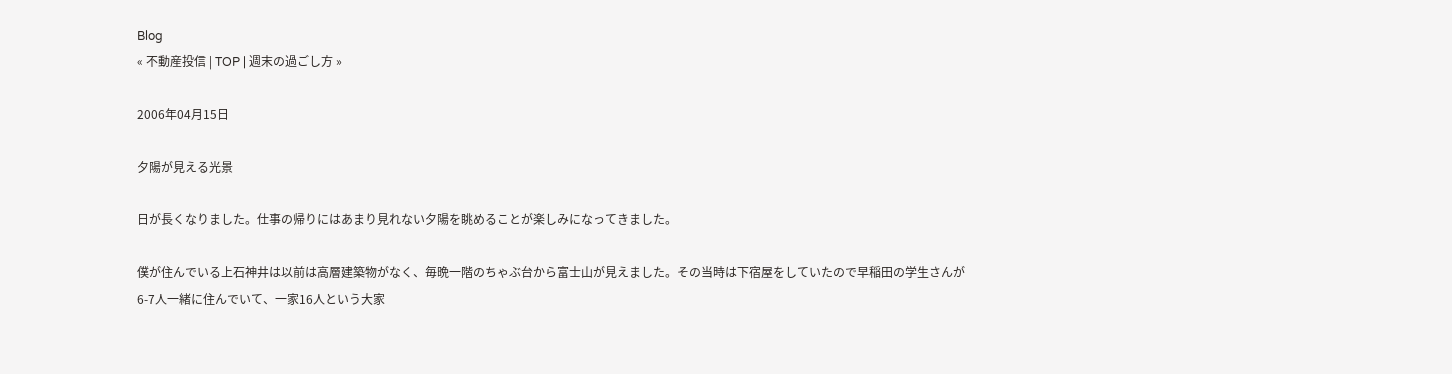Blog
« 不動産投信 | TOP | 週末の過ごし方 »

2006年04月15日

夕陽が見える光景

日が長くなりました。仕事の帰りにはあまり見れない夕陽を眺めることが楽しみになってきました。

僕が住んでいる上石神井は以前は高層建築物がなく、毎晩一階のちゃぶ台から富士山が見えました。その当時は下宿屋をしていたので早稲田の学生さんが6-7人一緒に住んでいて、一家16人という大家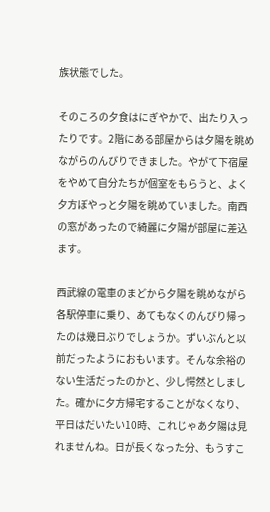族状態でした。

そのころの夕食はにぎやかで、出たり入ったりです。2階にある部屋からは夕陽を眺めながらのんびりできました。やがて下宿屋をやめて自分たちが個室をもらうと、よく夕方ぼやっと夕陽を眺めていました。南西の窓があったので綺麗に夕陽が部屋に差込ます。

西武線の電車のまどから夕陽を眺めながら各駅停車に乗り、あてもなくのんびり帰ったのは幾日ぶりでしょうか。ずいぶんと以前だったようにおもいます。そんな余裕のない生活だったのかと、少し愕然としました。確かに夕方帰宅することがなくなり、平日はだいたい10時、これじゃあ夕陽は見れませんね。日が長くなった分、もうすこ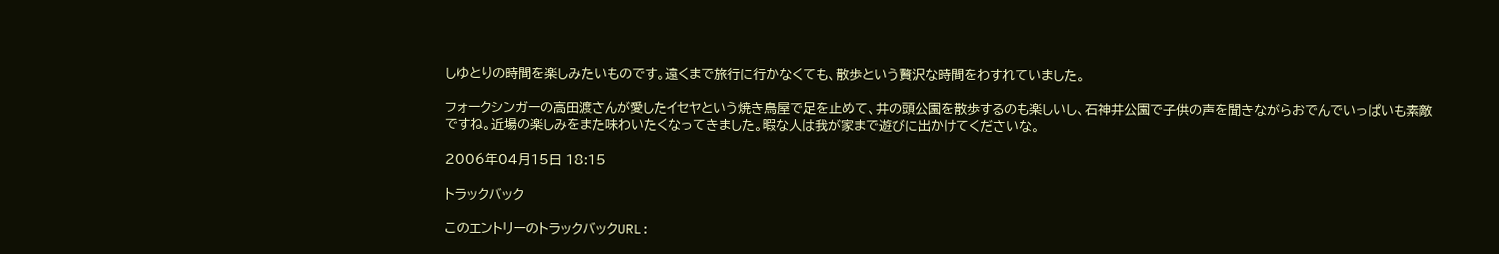しゆとりの時間を楽しみたいものです。遠くまで旅行に行かなくても、散歩という贅沢な時間をわすれていました。

フォークシンガーの高田渡さんが愛したイセヤという焼き鳥屋で足を止めて、井の頭公園を散歩するのも楽しいし、石神井公園で子供の声を聞きながらおでんでいっぱいも素敵ですね。近場の楽しみをまた味わいたくなってきました。暇な人は我が家まで遊びに出かけてくださいな。

2006年04月15日 18:15

トラックバック

このエントリーのトラックバックURL: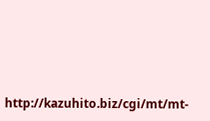http://kazuhito.biz/cgi/mt/mt-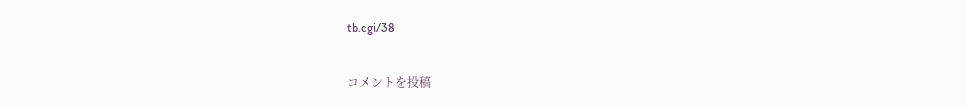tb.cgi/38

コメントを投稿